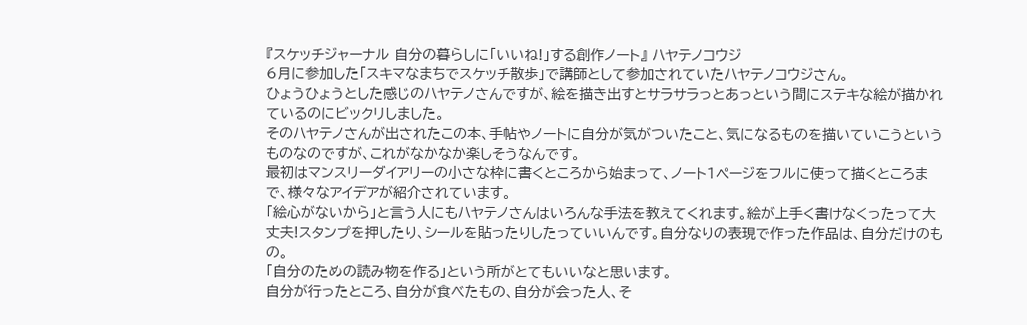『スケッチジャーナル 自分の暮らしに「いいね!」する創作ノート』 ハヤテノコウジ
6月に参加した「スキマなまちでスケッチ散歩」で講師として参加されていたハヤテノコウジさん。
ひょうひょうとした感じのハヤテノさんですが、絵を描き出すとサラサラっとあっという間にステキな絵が描かれているのにビックリしました。
そのハヤテノさんが出されたこの本、手帖やノートに自分が気がついたこと、気になるものを描いていこうというものなのですが、これがなかなか楽しそうなんです。
最初はマンスリーダイアリーの小さな枠に書くところから始まって、ノート1ページをフルに使って描くところまで、様々なアイデアが紹介されています。
「絵心がないから」と言う人にもハヤテノさんはいろんな手法を教えてくれます。絵が上手く書けなくったって大丈夫!スタンプを押したり、シールを貼ったりしたっていいんです。自分なりの表現で作った作品は、自分だけのもの。
「自分のための読み物を作る」という所がとてもいいなと思います。
自分が行ったところ、自分が食べたもの、自分が会った人、そ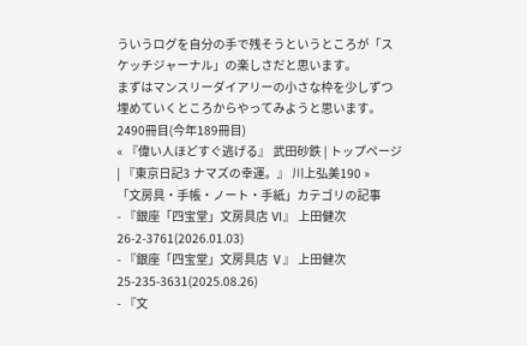ういうログを自分の手で残そうというところが「スケッチジャーナル」の楽しさだと思います。
まずはマンスリーダイアリーの小さな枠を少しずつ埋めていくところからやってみようと思います。
2490冊目(今年189冊目)
« 『偉い人ほどすぐ逃げる』 武田砂鉄 | トップページ | 『東京日記3 ナマズの幸運。』 川上弘美190 »
「文房具・手帳・ノート・手紙」カテゴリの記事
- 『銀座「四宝堂」文房具店 Ⅵ』 上田健次 26-2-3761(2026.01.03)
- 『銀座「四宝堂」文房具店 Ⅴ』 上田健次 25-235-3631(2025.08.26)
- 『文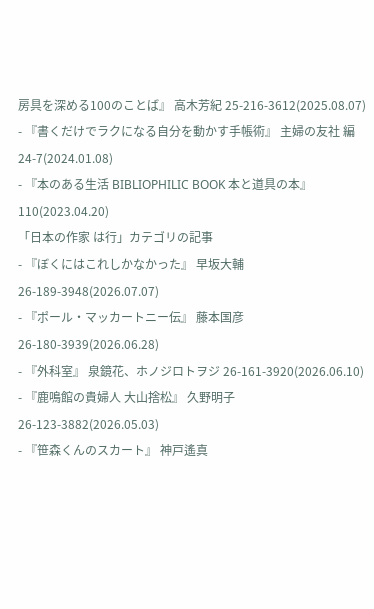房具を深める100のことば』 高木芳紀 25-216-3612(2025.08.07)
- 『書くだけでラクになる自分を動かす手帳術』 主婦の友社 編 24-7(2024.01.08)
- 『本のある生活 BIBLIOPHILIC BOOK 本と道具の本』 110(2023.04.20)
「日本の作家 は行」カテゴリの記事
- 『ぼくにはこれしかなかった』 早坂大輔 26-189-3948(2026.07.07)
- 『ポール・マッカートニー伝』 藤本国彦 26-180-3939(2026.06.28)
- 『外科室』 泉鏡花、ホノジロトヲジ 26-161-3920(2026.06.10)
- 『鹿鳴館の貴婦人 大山捨松』 久野明子 26-123-3882(2026.05.03)
- 『笹森くんのスカート』 神戸遙真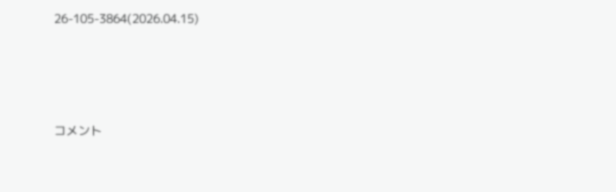26-105-3864(2026.04.15)




コメント